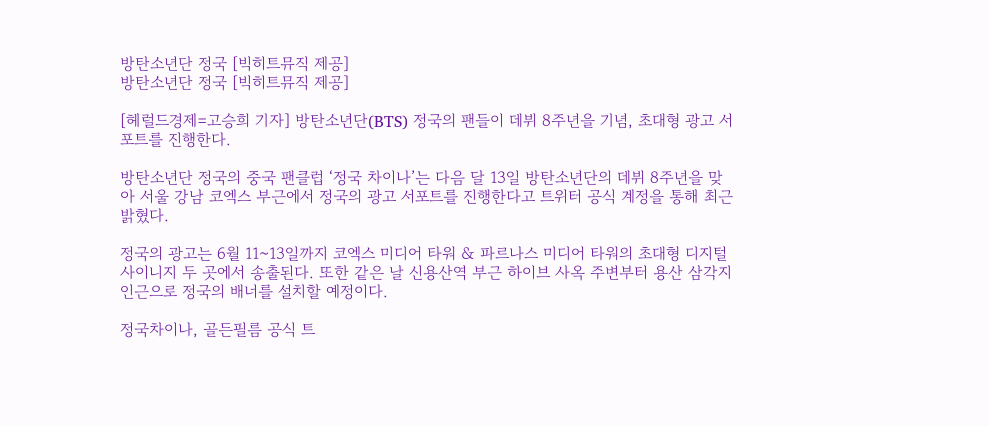방탄소년단 정국 [빅히트뮤직 제공]
방탄소년단 정국 [빅히트뮤직 제공]

[헤럴드경제=고승희 기자] 방탄소년단(BTS) 정국의 팬들이 데뷔 8주년을 기념, 초대형 광고 서포트를 진행한다.

방탄소년단 정국의 중국 팬클럽 ‘정국 차이나’는 다음 달 13일 방탄소년단의 데뷔 8주년을 맞아 서울 강남 코엑스 부근에서 정국의 광고 서포트를 진행한다고 트위터 공식 계정을 통해 최근 밝혔다.

정국의 광고는 6월 11~13일까지 코엑스 미디어 타워 & 파르나스 미디어 타워의 초대형 디지털 사이니지 두 곳에서 송출된다. 또한 같은 날 신용산역 부근 하이브 사옥 주변부터 용산 삼각지 인근으로 정국의 배너를 설치할 예정이다.

정국차이나, 골든필름 공식 트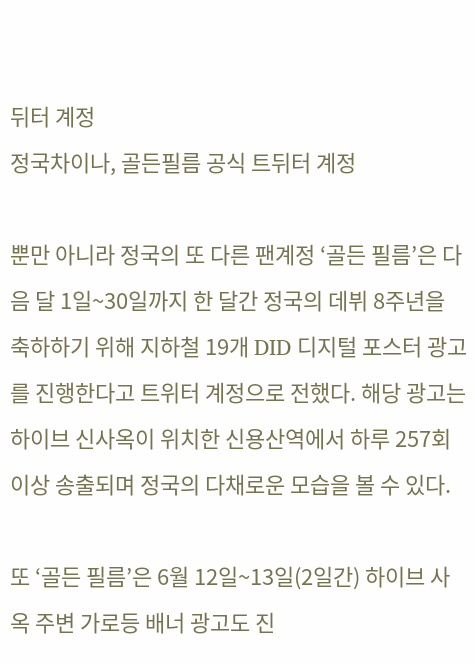뒤터 계정
정국차이나, 골든필름 공식 트뒤터 계정

뿐만 아니라 정국의 또 다른 팬계정 ‘골든 필름’은 다음 달 1일~30일까지 한 달간 정국의 데뷔 8주년을 축하하기 위해 지하철 19개 DID 디지털 포스터 광고를 진행한다고 트위터 계정으로 전했다. 해당 광고는 하이브 신사옥이 위치한 신용산역에서 하루 257회 이상 송출되며 정국의 다채로운 모습을 볼 수 있다.

또 ‘골든 필름’은 6월 12일~13일(2일간) 하이브 사옥 주변 가로등 배너 광고도 진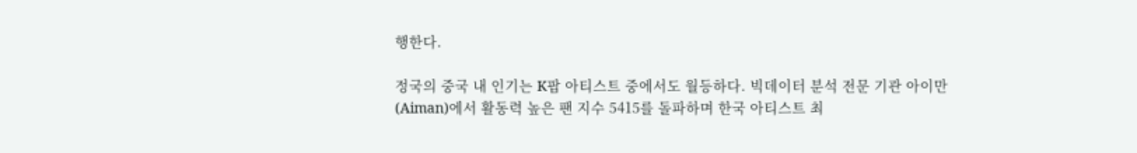행한다.

정국의 중국 내 인기는 K팝 아티스트 중에서도 월등하다. 빅데이터 분석 전문 기관 아이만(Aiman)에서 활동력 높은 팬 지수 5415를 돌파하며 한국 아티스트 최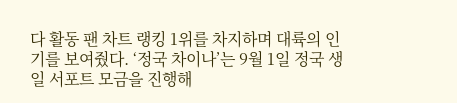다 활동 팬 차트 랭킹 1위를 차지하며 대륙의 인기를 보여줬다. ‘정국 차이나’는 9월 1일 정국 생일 서포트 모금을 진행해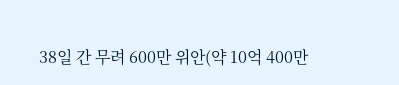38일 간 무려 600만 위안(약 10억 400만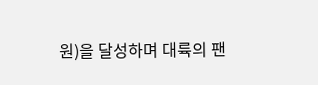원)을 달성하며 대륙의 팬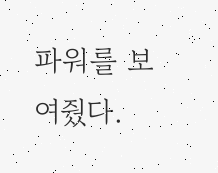파워를 보여줬다.